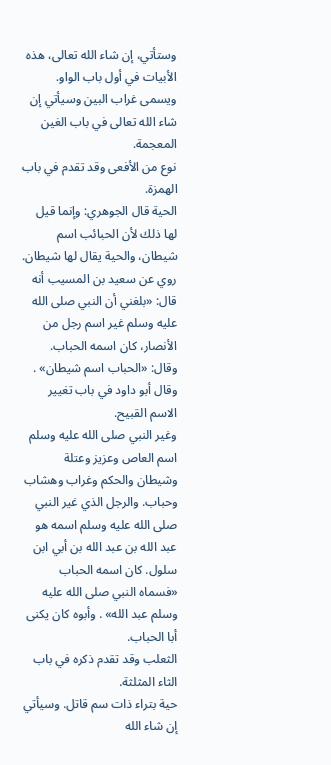وستأتي، إن شاء الله تعالى، هذه الأبيات في أول باب الواو. ويسمى غراب البين وسيأتي إن شاء الله تعالى في باب الغين المعجمة.
نوع من الأفعى وقد تقدم في باب الهمزة.
الحية قال الجوهري: وإنما قيل لها ذلك لأن الحبائب اسم شيطان، والحية يقال لها شيطان. روي عن سعيد بن المسيب أنه قال: «بلغني أن النبي صلى الله عليه وسلم غير اسم رجل من الأنصار، كان اسمه الحباب. وقال: «الحباب اسم شيطان» . وقال أبو داود في باب تغيير الاسم القبيح.
وغير النبي صلى الله عليه وسلم اسم العاص وعزيز وعتلة وشيطان والحكم وغراب وهشاب وحباب. والرجل الذي غير النبي صلى الله عليه وسلم اسمه هو عبد الله بن عبد الله بن أبي ابن سلول. كان اسمه الحباب «فسماه النبي صلى الله عليه وسلم عبد الله» . وأبوه كان يكنى أبا الحباب.
الثعلب وقد تقدم ذكره في باب الثاء المثلثة.
حية بتراء ذات سم قاتل. وسيأتي إن شاء الله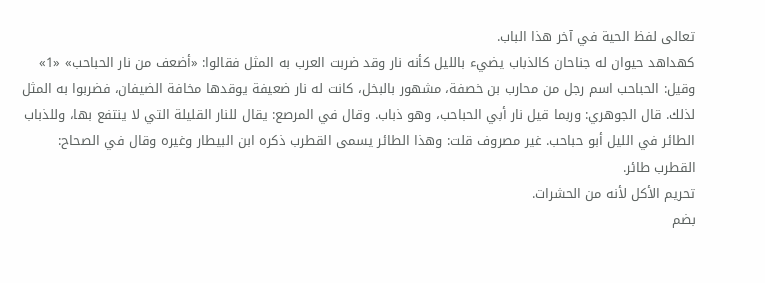تعالى لفظ الحية في آخر هذا الباب.
كهداهد حيوان له جناحان كالذباب يضيء بالليل كأنه نار وقد ضربت العرب به المثل فقالوا: «أضعف من نار الحباحب» «1» وقيل: الحباحب اسم رجل من محارب بن خصفة، مشهور بالبخل، كانت له نار ضعيفة يوقدها مخافة الضيفان، فضربوا به المثل لذلك. قال الجوهري: وربما قيل نار أبي الحباحب، وهو ذباب. وقال في المرصع: يقال للنار القليلة التي لا ينتفع بها، وللذباب الطائر في الليل أبو حباحب. غير مصروف قلت: وهذا الطائر يسمى القطرب ذكره ابن البيطار وغيره وقال في الصحاح: القطرب طائر.
تحريم الأكل لأنه من الحشرات.
بضم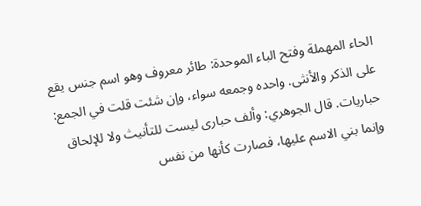الحاء المهملة وفتح الباء الموحدة: طائر معروف وهو اسم جنس يقع على الذكر والأنثى. واحده وجمعه سواء، وإن شئت قلت في الجمع: حباريات. قال الجوهري: وألف حبارى ليست للتأنيث ولا للإلحاق وإنما بني الاسم عليها، فصارت كأنها من نفس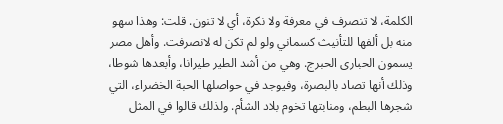الكلمة، لا تنصرف في معرفة ولا نكرة، أي لا تنون. قلت: وهذا سهو منه بل ألفها للتأنيث كسماني ولو لم تكن له لانصرفت. وأهل مصر يسمون الحبارى الحبرج. وهي من أشد الطير طيرانا، وأبعدها شوطا، وذلك أنها تصاد بالبصرة، وفيوجد في حواصلها الحبة الخضراء، التي شجرها البطم، ومنابتها تخوم بلاد الشأم. ولذلك قالوا في المثل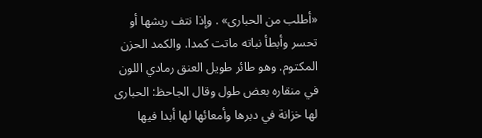«أطلب من الحبارى» . وإذا نتف ريشها أو تحسر وأبطأ نباته ماتت كمدا. والكمد الحزن المكتوم. وهو طائر طويل العنق رمادي اللون في منقاره بعض طول وقال الجاحظ: الحبارى لها خزانة في دبرها وأمعائها لها أبدا فيها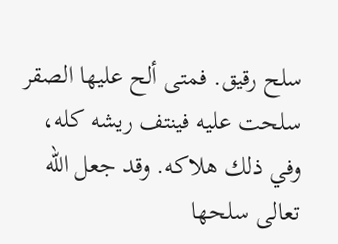سلح رقيق. فمتى ألح عليها الصقر سلحت عليه فينتف ريشه كله، وفي ذلك هلاكه. وقد جعل الله تعالى سلحها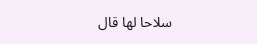سلاحا لها قال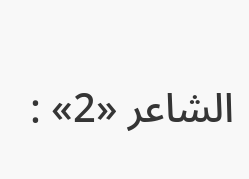الشاعر «2» :